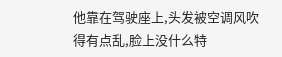他靠在驾驶座上,头发被空调风吹得有点乱,脸上没什么特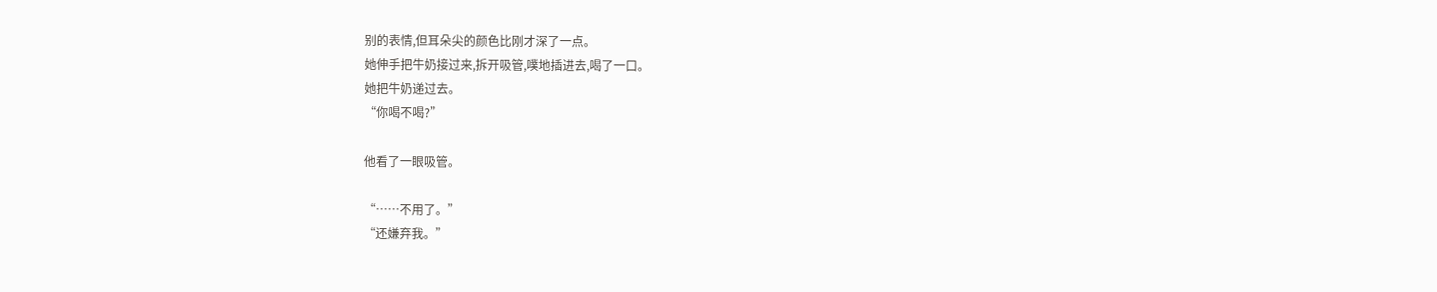别的表情,但耳朵尖的颜色比刚才深了一点。
她伸手把牛奶接过来,拆开吸管,噗地插进去,喝了一口。
她把牛奶递过去。
“你喝不喝?”

他看了一眼吸管。

“……不用了。”
“还嫌弃我。”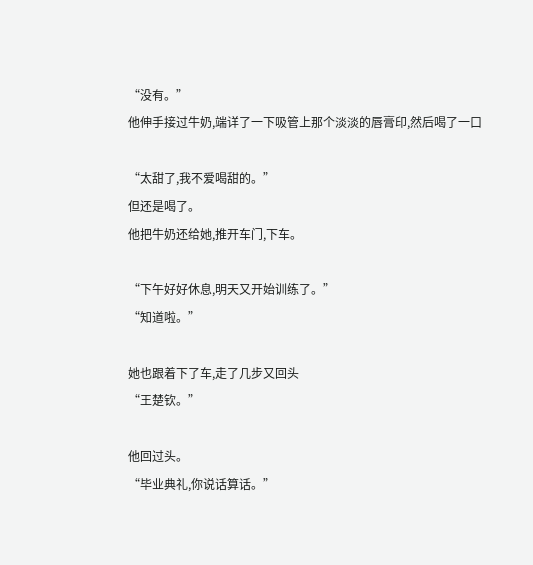“没有。”
他伸手接过牛奶,端详了一下吸管上那个淡淡的唇膏印,然后喝了一口

“太甜了,我不爱喝甜的。”
但还是喝了。
他把牛奶还给她,推开车门,下车。

“下午好好休息,明天又开始训练了。”
“知道啦。”

她也跟着下了车,走了几步又回头
“王楚钦。”

他回过头。
“毕业典礼,你说话算话。”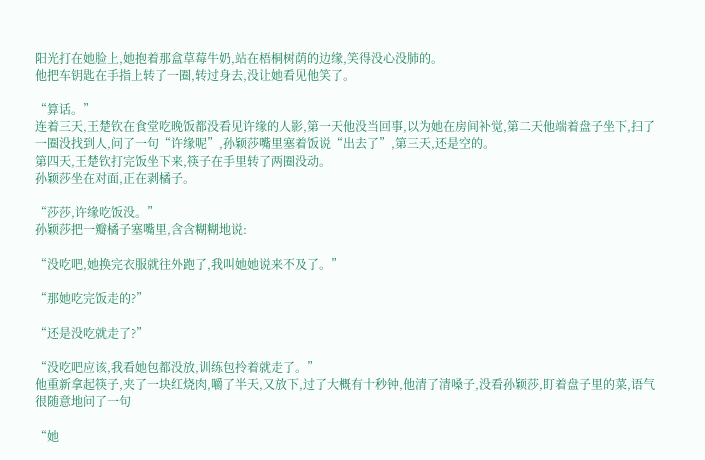阳光打在她脸上,她抱着那盒草莓牛奶,站在梧桐树荫的边缘,笑得没心没肺的。
他把车钥匙在手指上转了一圈,转过身去,没让她看见他笑了。

“算话。”
连着三天,王楚钦在食堂吃晚饭都没看见许缘的人影,第一天他没当回事,以为她在房间补觉,第二天他端着盘子坐下,扫了一圈没找到人,问了一句“许缘呢”,孙颖莎嘴里塞着饭说“出去了”,第三天,还是空的。
第四天,王楚钦打完饭坐下来,筷子在手里转了两圈没动。
孙颖莎坐在对面,正在剥橘子。

“莎莎,许缘吃饭没。”
孙颖莎把一瓣橘子塞嘴里,含含糊糊地说:

“没吃吧,她换完衣服就往外跑了,我叫她她说来不及了。”

“那她吃完饭走的?”

“还是没吃就走了?”

“没吃吧应该,我看她包都没放,训练包拎着就走了。”
他重新拿起筷子,夹了一块红烧肉,嚼了半天,又放下,过了大概有十秒钟,他清了清嗓子,没看孙颖莎,盯着盘子里的菜,语气很随意地问了一句

“她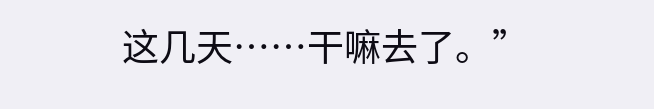这几天……干嘛去了。”